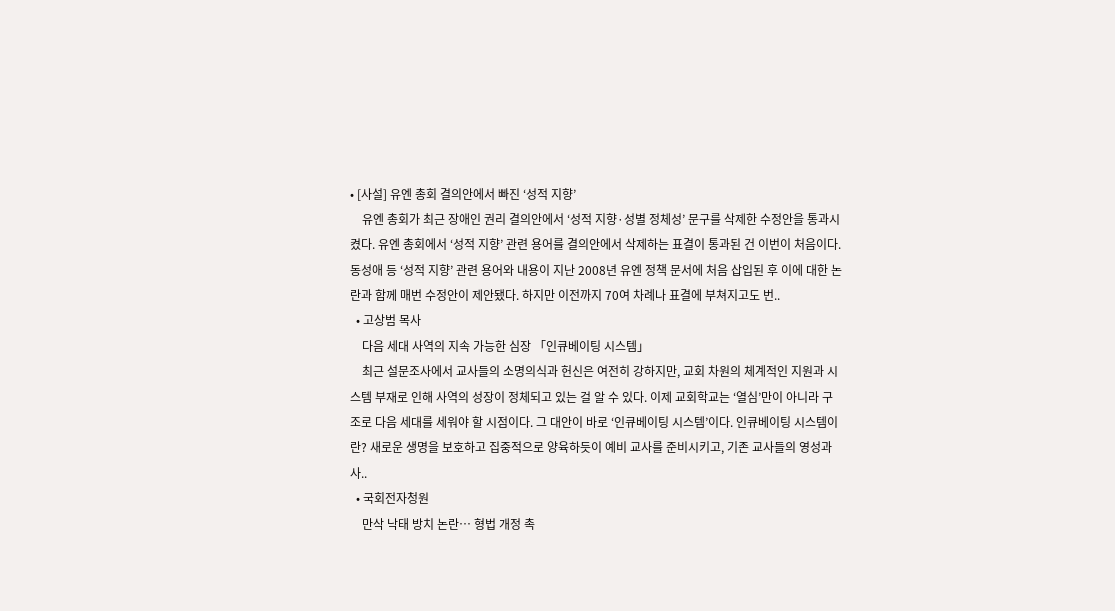• [사설] 유엔 총회 결의안에서 빠진 ‘성적 지향’
    유엔 총회가 최근 장애인 권리 결의안에서 ‘성적 지향·성별 정체성’ 문구를 삭제한 수정안을 통과시켰다. 유엔 총회에서 ‘성적 지향’ 관련 용어를 결의안에서 삭제하는 표결이 통과된 건 이번이 처음이다. 동성애 등 ‘성적 지향’ 관련 용어와 내용이 지난 2008년 유엔 정책 문서에 처음 삽입된 후 이에 대한 논란과 함께 매번 수정안이 제안됐다. 하지만 이전까지 70여 차례나 표결에 부쳐지고도 번..
  • 고상범 목사
    다음 세대 사역의 지속 가능한 심장 「인큐베이팅 시스템」
    최근 설문조사에서 교사들의 소명의식과 헌신은 여전히 강하지만, 교회 차원의 체계적인 지원과 시스템 부재로 인해 사역의 성장이 정체되고 있는 걸 알 수 있다. 이제 교회학교는 ‘열심’만이 아니라 구조로 다음 세대를 세워야 할 시점이다. 그 대안이 바로 ‘인큐베이팅 시스템’이다. 인큐베이팅 시스템이란? 새로운 생명을 보호하고 집중적으로 양육하듯이 예비 교사를 준비시키고, 기존 교사들의 영성과 사..
  • 국회전자청원
    만삭 낙태 방치 논란… 형법 개정 촉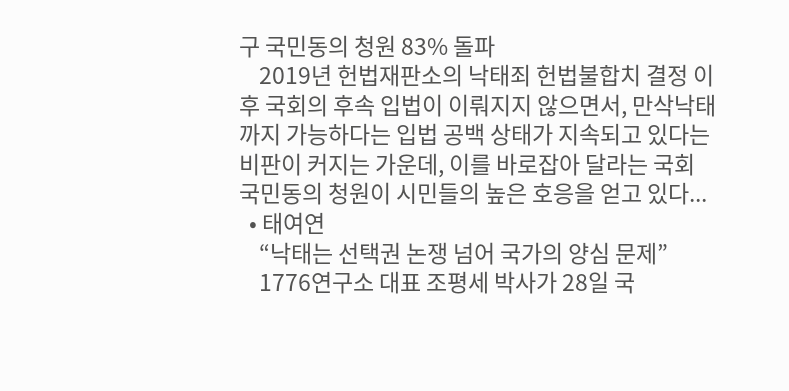구 국민동의 청원 83% 돌파
    2019년 헌법재판소의 낙태죄 헌법불합치 결정 이후 국회의 후속 입법이 이뤄지지 않으면서, 만삭낙태까지 가능하다는 입법 공백 상태가 지속되고 있다는 비판이 커지는 가운데, 이를 바로잡아 달라는 국회 국민동의 청원이 시민들의 높은 호응을 얻고 있다...
  • 태여연
    “낙태는 선택권 논쟁 넘어 국가의 양심 문제”
    1776연구소 대표 조평세 박사가 28일 국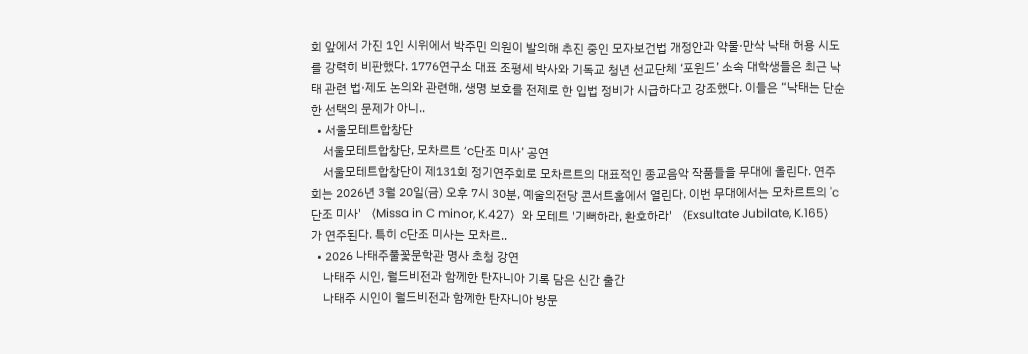회 앞에서 가진 1인 시위에서 박주민 의원이 발의해 추진 중인 모자보건법 개정안과 약물·만삭 낙태 허용 시도를 강력히 비판했다. 1776연구소 대표 조평세 박사와 기독교 청년 선교단체 ‘포윈드’ 소속 대학생들은 최근 낙태 관련 법·제도 논의와 관련해, 생명 보호를 전제로 한 입법 정비가 시급하다고 강조했다. 이들은 “낙태는 단순한 선택의 문제가 아니..
  • 서울모테트합창단
    서울모테트합창단, 모차르트 ‘c단조 미사’ 공연
    서울모테트합창단이 제131회 정기연주회로 모차르트의 대표적인 종교음악 작품들을 무대에 올린다. 연주회는 2026년 3월 20일(금) 오후 7시 30분, 예술의전당 콘서트홀에서 열린다. 이번 무대에서는 모차르트의 'c단조 미사' 〈Missa in C minor, K.427〉와 모테트 '기뻐하라, 환호하라' 〈Exsultate Jubilate, K.165〉가 연주된다. 특히 c단조 미사는 모차르..
  • 2026 나태주풀꽃문학관 명사 초청 강연
    나태주 시인, 월드비전과 함께한 탄자니아 기록 담은 신간 출간
    나태주 시인이 월드비전과 함께한 탄자니아 방문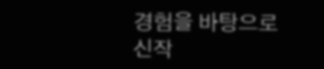경험을 바탕으로 신작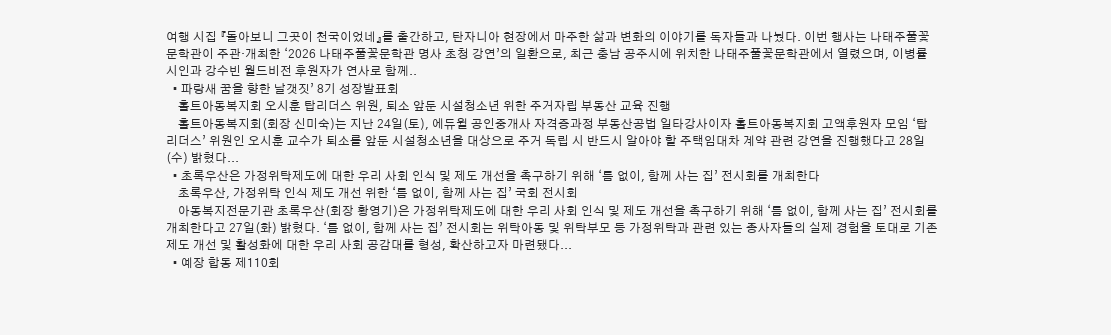여행 시집 『돌아보니 그곳이 천국이었네』를 출간하고, 탄자니아 현장에서 마주한 삶과 변화의 이야기를 독자들과 나눴다. 이번 행사는 나태주풀꽃문학관이 주관·개최한 ‘2026 나태주풀꽃문학관 명사 초청 강연’의 일환으로, 최근 충남 공주시에 위치한 나태주풀꽃문학관에서 열렸으며, 이병률 시인과 강수빈 월드비전 후원자가 연사로 함께..
  • 파랑새 꿈을 향한 날갯짓’ 8기 성장발표회
    홀트아동복지회 오시훈 탑리더스 위원, 퇴소 앞둔 시설청소년 위한 주거자립 부동산 교육 진행
    홀트아동복지회(회장 신미숙)는 지난 24일(토), 에듀윌 공인중개사 자격증과정 부동산공법 일타강사이자 홀트아동복지회 고액후원자 모임 ‘탑리더스’ 위원인 오시훈 교수가 퇴소를 앞둔 시설청소년을 대상으로 주거 독립 시 반드시 알아야 할 주택임대차 계약 관련 강연을 진행했다고 28일(수) 밝혔다...
  • 초록우산은 가정위탁제도에 대한 우리 사회 인식 및 제도 개선을 촉구하기 위해 ‘틈 없이, 함께 사는 집’ 전시회를 개최한다
    초록우산, 가정위탁 인식 제도 개선 위한 ‘틈 없이, 함께 사는 집’ 국회 전시회
    아동복지전문기관 초록우산(회장 황영기)은 가정위탁제도에 대한 우리 사회 인식 및 제도 개선을 촉구하기 위해 ‘틈 없이, 함께 사는 집’ 전시회를 개최한다고 27일(화) 밝혔다. ‘틈 없이, 함께 사는 집’ 전시회는 위탁아동 및 위탁부모 등 가정위탁과 관련 있는 종사자들의 실제 경험을 토대로 기존 제도 개선 및 활성화에 대한 우리 사회 공감대를 형성, 확산하고자 마련됐다...
  • 예장 합동 제110회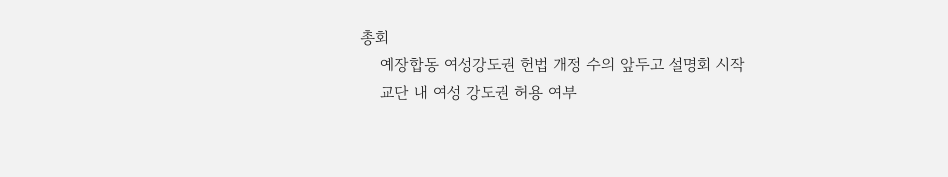총회
    예장합동 여성강도권 헌법 개정 수의 앞두고 설명회 시작
    교단 내 여성 강도권 허용 여부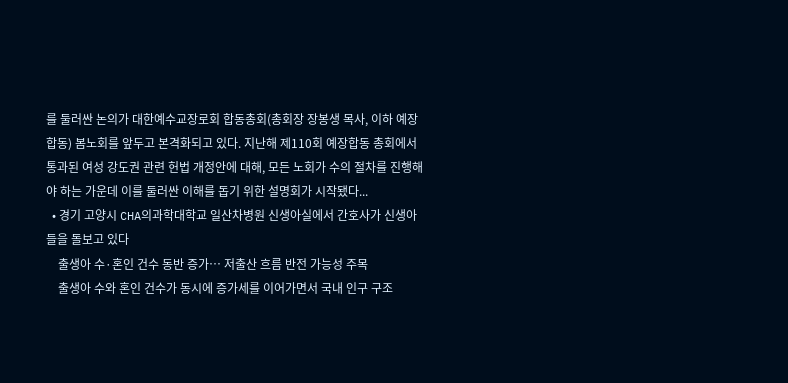를 둘러싼 논의가 대한예수교장로회 합동총회(총회장 장봉생 목사, 이하 예장합동) 봄노회를 앞두고 본격화되고 있다. 지난해 제110회 예장합동 총회에서 통과된 여성 강도권 관련 헌법 개정안에 대해, 모든 노회가 수의 절차를 진행해야 하는 가운데 이를 둘러싼 이해를 돕기 위한 설명회가 시작됐다...
  • 경기 고양시 CHA의과학대학교 일산차병원 신생아실에서 간호사가 신생아들을 돌보고 있다
    출생아 수·혼인 건수 동반 증가… 저출산 흐름 반전 가능성 주목
    출생아 수와 혼인 건수가 동시에 증가세를 이어가면서 국내 인구 구조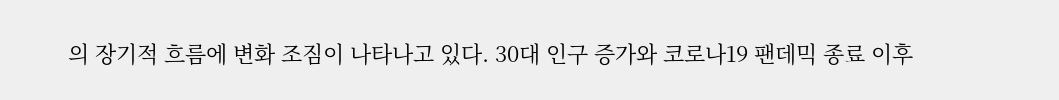의 장기적 흐름에 변화 조짐이 나타나고 있다. 30대 인구 증가와 코로나19 팬데믹 종료 이후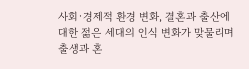사회·경제적 환경 변화, 결혼과 출산에 대한 젊은 세대의 인식 변화가 맞물리며 출생과 혼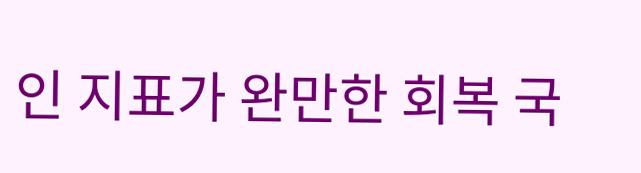인 지표가 완만한 회복 국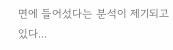면에 들어섰다는 분석이 제기되고 있다...